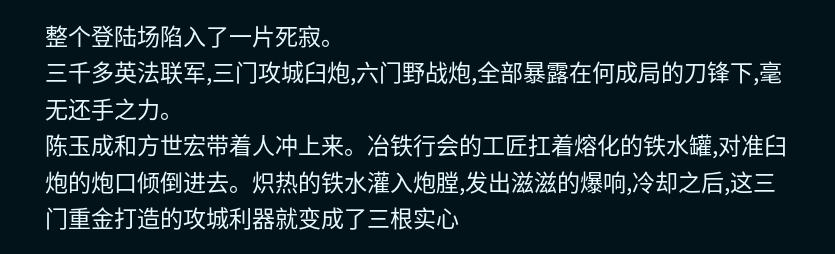整个登陆场陷入了一片死寂。
三千多英法联军,三门攻城臼炮,六门野战炮,全部暴露在何成局的刀锋下,毫无还手之力。
陈玉成和方世宏带着人冲上来。冶铁行会的工匠扛着熔化的铁水罐,对准臼炮的炮口倾倒进去。炽热的铁水灌入炮膛,发出滋滋的爆响,冷却之后,这三门重金打造的攻城利器就变成了三根实心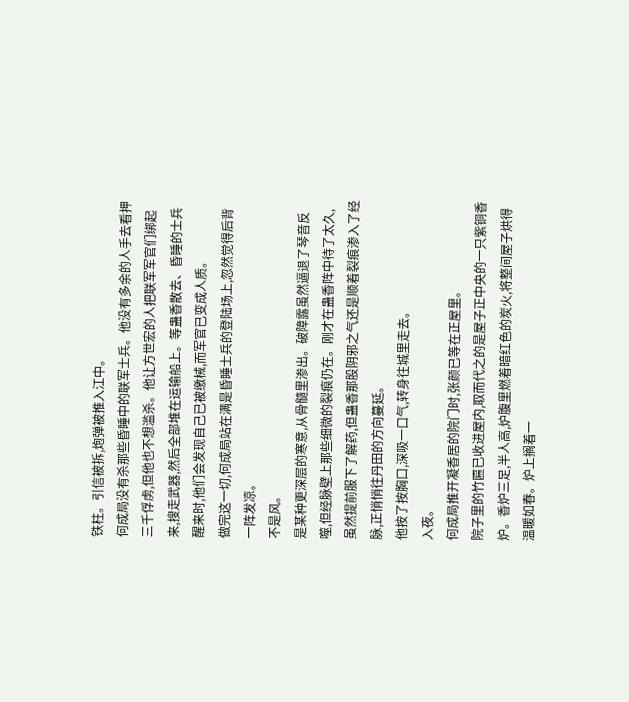铁柱。引信被拆,炮弹被推入江中。
何成局没有杀那些昏睡中的联军士兵。他没有多余的人手去看押三千俘虏,但他也不想滥杀。他让方世宏的人把联军军官们绑起来,搜走武器,然后全部堆在运输船上。等蛊香散去、昏睡的士兵醒来时,他们会发现自己已被缴械,而军官已变成人质。
做完这一切,何成局站在满是昏睡士兵的登陆场上,忽然觉得后背一阵发凉。
不是风。
是某种更深层的寒意,从骨髓里渗出。破障露虽然逼退了琴音反噬,但经脉壁上那些细微的裂痕仍在。刚才在蛊香阵中待了太久,虽然提前服下了解药,但蛊香那股阴邪之气还是顺着裂痕渗入了经脉,正悄悄往丹田的方向蔓延。
他按了按胸口,深吸一口气,转身往城里走去。
入夜。
何成局推开凝香居的院门时,张颜已等在正屋里。
院子里的竹匾已收进屋内,取而代之的是屋子正中央的一只紫铜香炉。香炉三足,半人高,炉腹里燃着暗红色的炭火,将整间屋子烘得温暖如春。炉上搁着一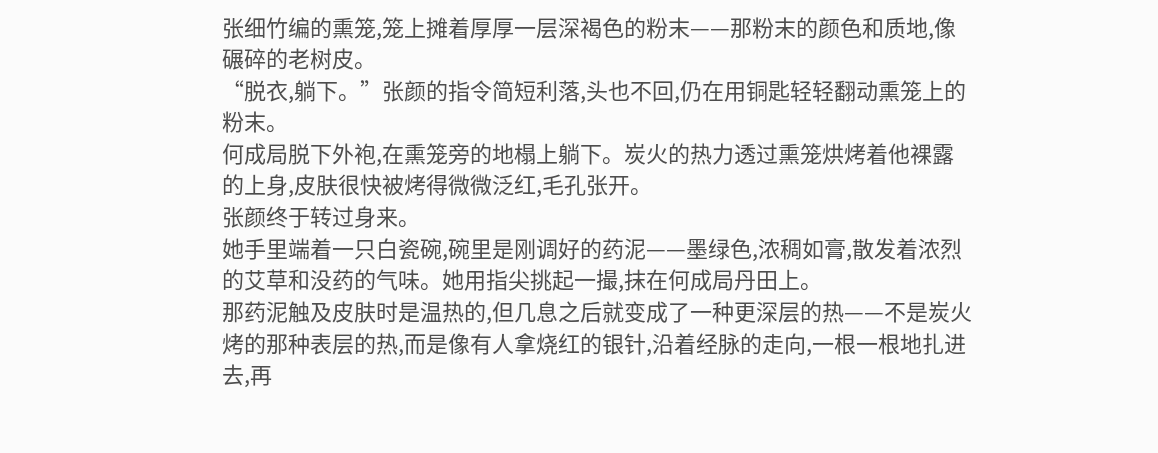张细竹编的熏笼,笼上摊着厚厚一层深褐色的粉末——那粉末的颜色和质地,像碾碎的老树皮。
“脱衣,躺下。”张颜的指令简短利落,头也不回,仍在用铜匙轻轻翻动熏笼上的粉末。
何成局脱下外袍,在熏笼旁的地榻上躺下。炭火的热力透过熏笼烘烤着他裸露的上身,皮肤很快被烤得微微泛红,毛孔张开。
张颜终于转过身来。
她手里端着一只白瓷碗,碗里是刚调好的药泥——墨绿色,浓稠如膏,散发着浓烈的艾草和没药的气味。她用指尖挑起一撮,抹在何成局丹田上。
那药泥触及皮肤时是温热的,但几息之后就变成了一种更深层的热——不是炭火烤的那种表层的热,而是像有人拿烧红的银针,沿着经脉的走向,一根一根地扎进去,再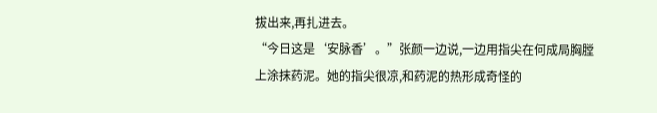拔出来,再扎进去。
“今日这是‘安脉香’。”张颜一边说,一边用指尖在何成局胸膛上涂抹药泥。她的指尖很凉,和药泥的热形成奇怪的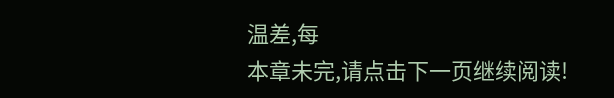温差,每
本章未完,请点击下一页继续阅读!